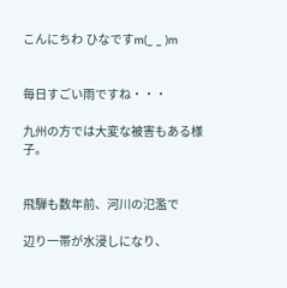こんにちわ ひなですm(_ _ )m


毎日すごい雨ですね・・・

九州の方では大変な被害もある様子。


飛騨も数年前、河川の氾濫で

辺り一帯が水浸しになり、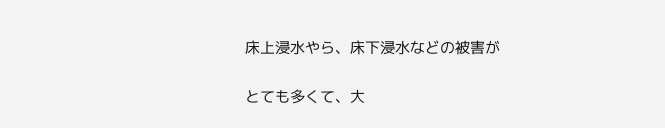床上浸水やら、床下浸水などの被害が

とても多くて、大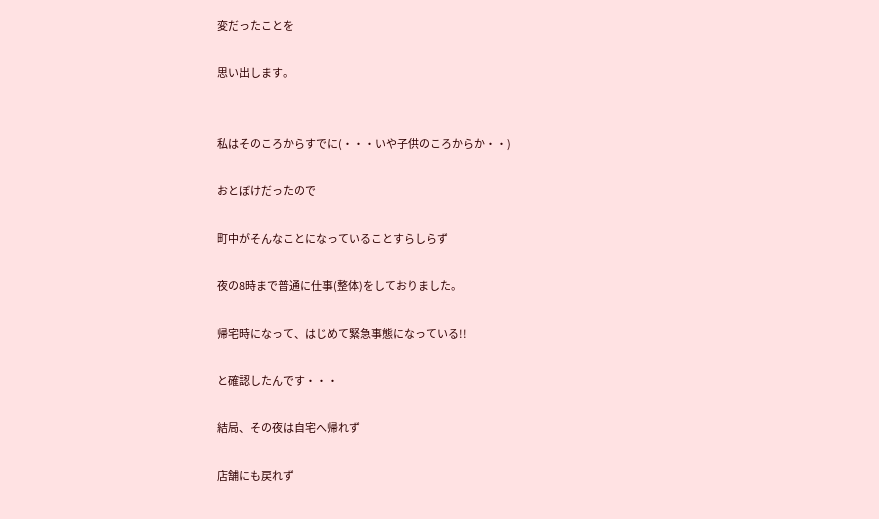変だったことを

思い出します。


私はそのころからすでに(・・・いや子供のころからか・・)

おとぼけだったので

町中がそんなことになっていることすらしらず

夜の8時まで普通に仕事(整体)をしておりました。

帰宅時になって、はじめて緊急事態になっている!!

と確認したんです・・・

結局、その夜は自宅へ帰れず

店舗にも戻れず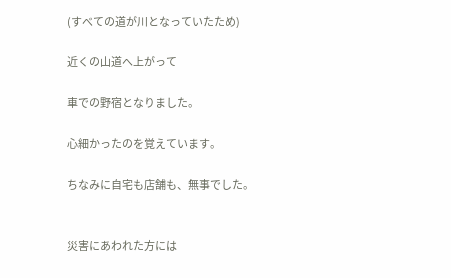(すべての道が川となっていたため)

近くの山道へ上がって

車での野宿となりました。

心細かったのを覚えています。

ちなみに自宅も店舗も、無事でした。


災害にあわれた方には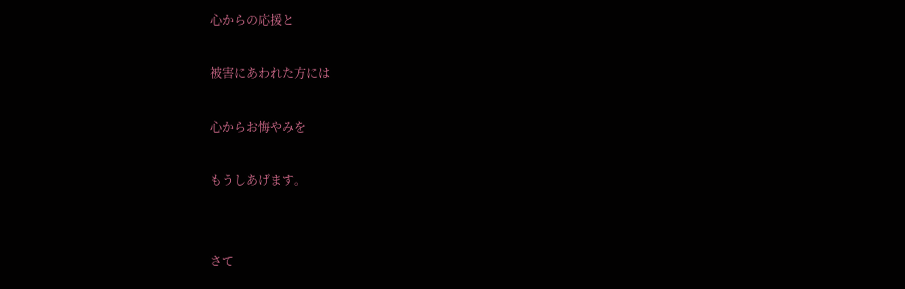心からの応援と

被害にあわれた方には

心からお悔やみを

もうしあげます。


さて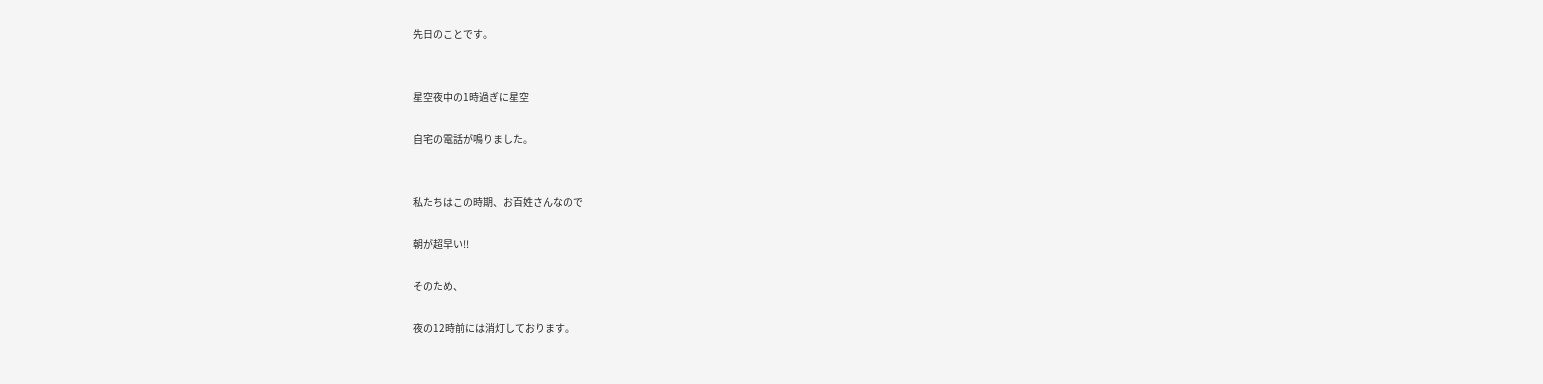先日のことです。


星空夜中の1時過ぎに星空

自宅の電話が鳴りました。


私たちはこの時期、お百姓さんなので

朝が超早い!!

そのため、

夜の12時前には消灯しております。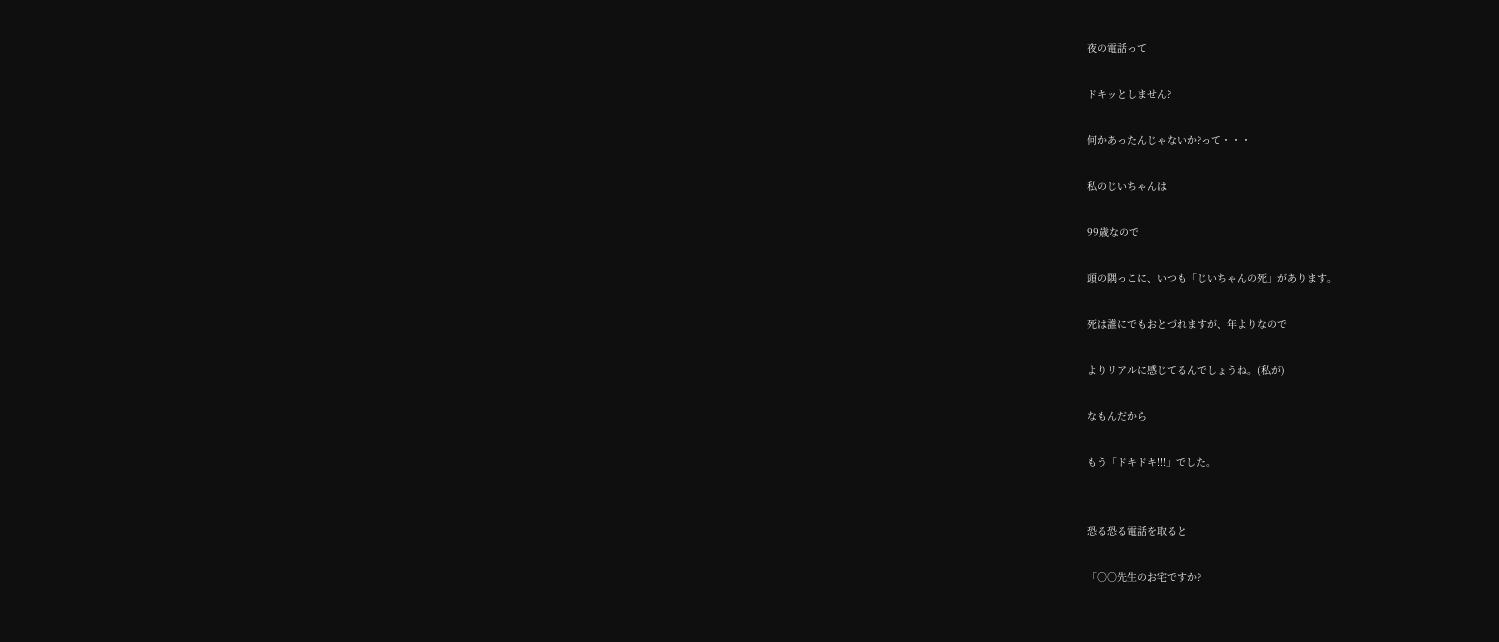夜の電話って

ドキッとしません?

何かあったんじゃないか?って・・・

私のじいちゃんは

99歳なので

頭の隅っこに、いつも「じいちゃんの死」があります。

死は誰にでもおとづれますが、年よりなので

よりリアルに感じてるんでしょうね。(私が)

なもんだから

もう「ドキドキ!!!」でした。


恐る恐る電話を取ると

「○○先生のお宅ですか?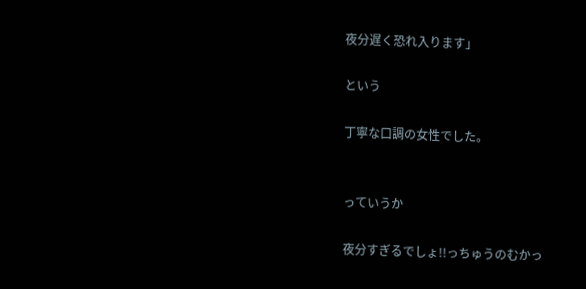夜分遅く恐れ入ります」

という

丁寧な口調の女性でした。


っていうか

夜分すぎるでしょ!!っちゅうのむかっ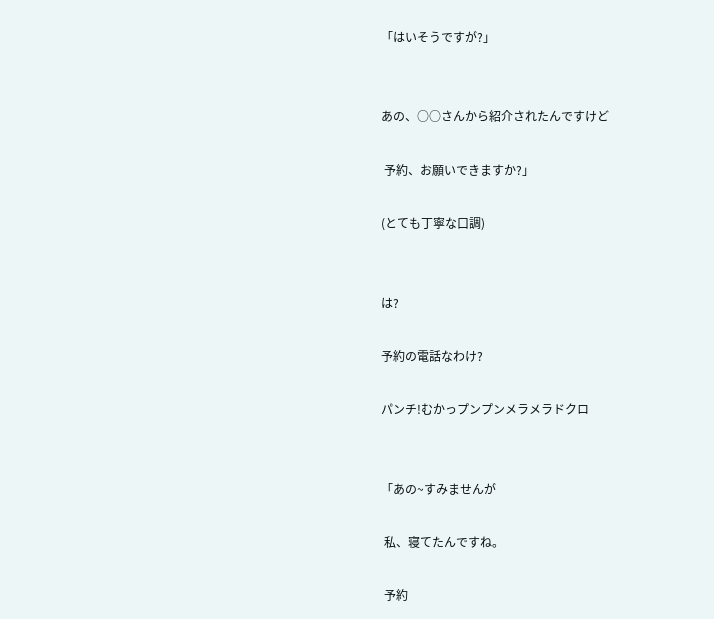「はいそうですが?」


あの、○○さんから紹介されたんですけど

 予約、お願いできますか?」

(とても丁寧な口調)


は?

予約の電話なわけ?

パンチ!むかっプンプンメラメラドクロ


「あの~すみませんが

 私、寝てたんですね。

 予約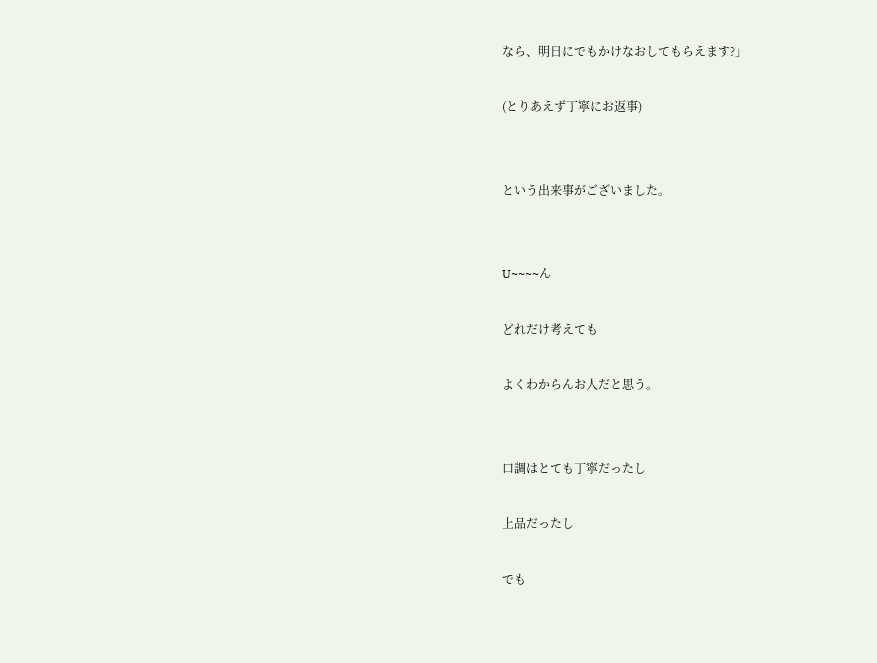なら、明日にでもかけなおしてもらえます?」

(とりあえず丁寧にお返事)


という出来事がございました。


U~~~~ん

どれだけ考えても

よくわからんお人だと思う。


口調はとても丁寧だったし

上品だったし

でも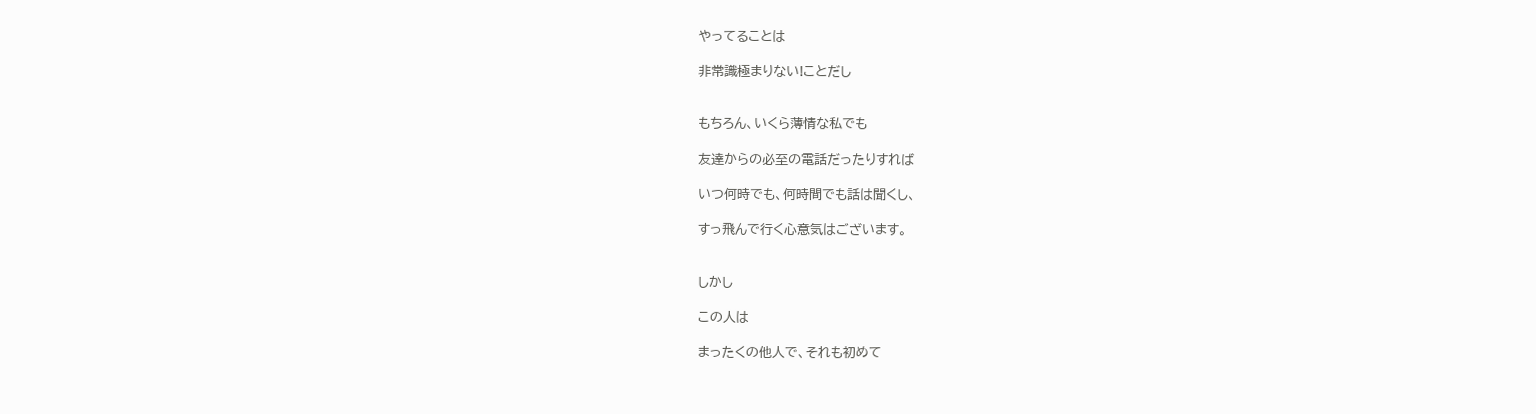やってることは

非常識極まりない!ことだし


もちろん、いくら薄情な私でも

友達からの必至の電話だったりすれば

いつ何時でも、何時間でも話は聞くし、

すっ飛んで行く心意気はございます。


しかし

この人は

まったくの他人で、それも初めて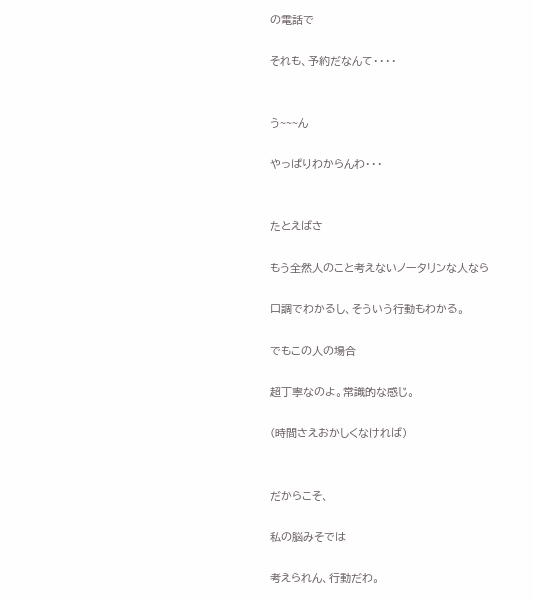の電話で

それも、予約だなんて・・・・


う~~~ん

やっぱりわからんわ・・・


たとえばさ

もう全然人のこと考えないノータリンな人なら

口調でわかるし、そういう行動もわかる。

でもこの人の場合

超丁寧なのよ。常識的な感じ。

(時間さえおかしくなければ)


だからこそ、

私の脳みそでは

考えられん、行動だわ。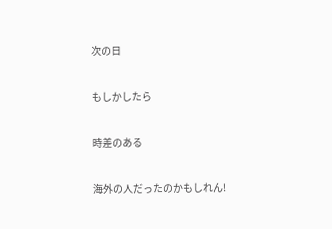次の日

もしかしたら

時差のある

海外の人だったのかもしれん!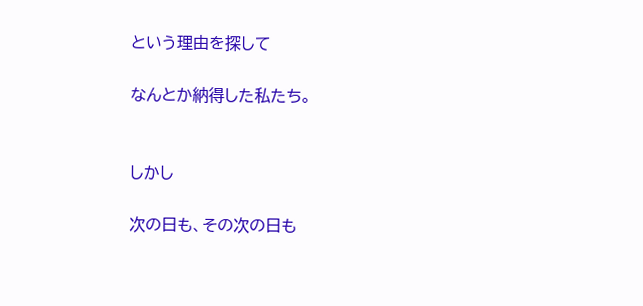という理由を探して

なんとか納得した私たち。


しかし

次の日も、その次の日も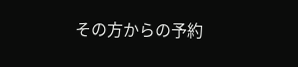その方からの予約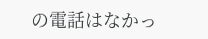の電話はなかっ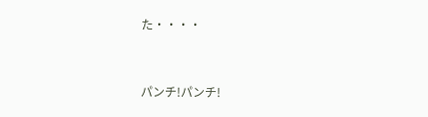た・・・・


パンチ!パンチ!